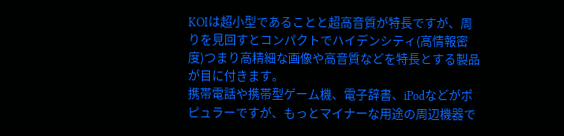KOIは超小型であることと超高音質が特長ですが、周りを見回すとコンパクトでハイデンシティ(高情報密度)つまり高精細な画像や高音質などを特長とする製品が目に付きます。
携帯電話や携帯型ゲーム機、電子辞書、iPodなどがポピュラーですが、もっとマイナーな用途の周辺機器で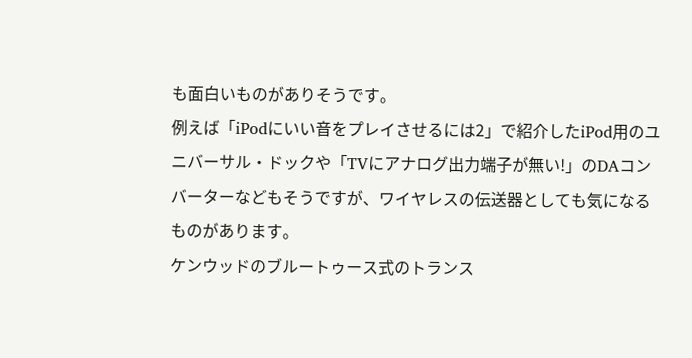も面白いものがありそうです。
例えば「iPodにいい音をプレイさせるには2」で紹介したiPod用のユニバーサル・ドックや「TVにアナログ出力端子が無い!」のDAコンバーターなどもそうですが、ワイヤレスの伝送器としても気になるものがあります。
ケンウッドのブルートゥース式のトランス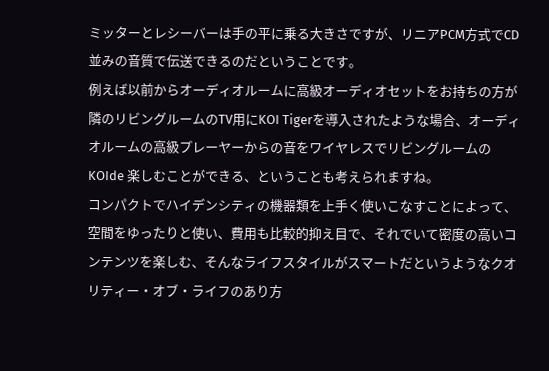ミッターとレシーバーは手の平に乗る大きさですが、リニアPCM方式でCD並みの音質で伝送できるのだということです。
例えば以前からオーディオルームに高級オーディオセットをお持ちの方が隣のリビングルームのTV用にKOI Tigerを導入されたような場合、オーディオルームの高級プレーヤーからの音をワイヤレスでリビングルームのKOIde 楽しむことができる、ということも考えられますね。
コンパクトでハイデンシティの機器類を上手く使いこなすことによって、空間をゆったりと使い、費用も比較的抑え目で、それでいて密度の高いコンテンツを楽しむ、そんなライフスタイルがスマートだというようなクオリティー・オブ・ライフのあり方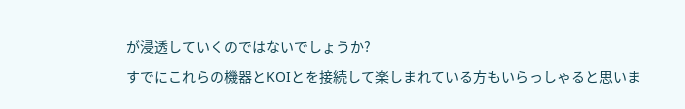が浸透していくのではないでしょうか?
すでにこれらの機器とKOIとを接続して楽しまれている方もいらっしゃると思いま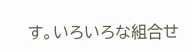す。いろいろな組合せ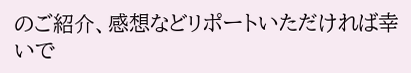のご紹介、感想などリポートいただければ幸いで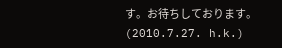す。お待ちしております。
(2010.7.27. h.k.)